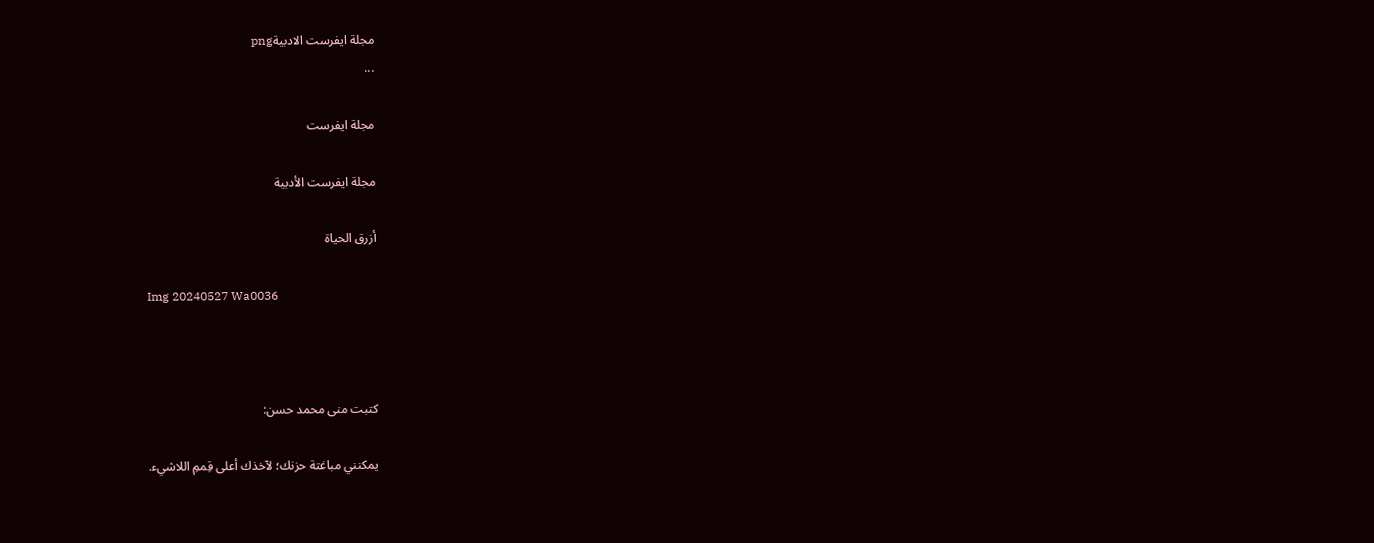مجلة ايفرست الادبيةpng
...

مجلة ايفرست

مجلة ايفرست الأدبية

أزرق الحياة

Img 20240527 Wa0036



كتبت منى محمد حسن:

يمكنني مباغتة حزنك؛ لآخذك أعلى قِممِ اللاشيء.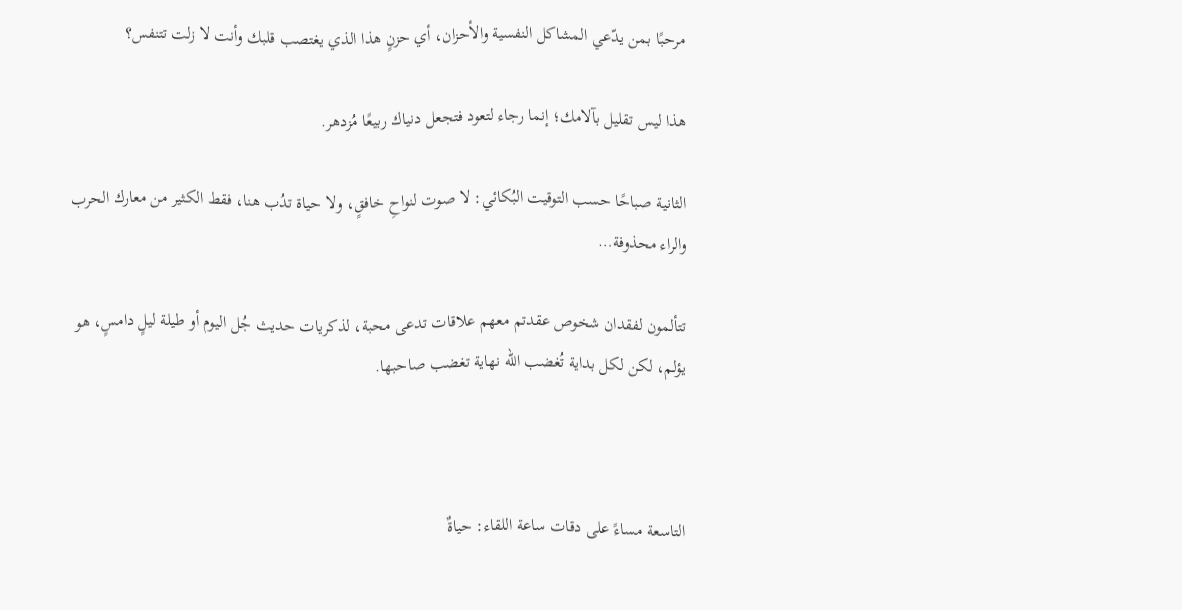مرحبًا بمن يدّعي المشاكل النفسية والأحزان، أي حزنٍ هذا الذي يغتصب قلبك وأنت لا زلت تتنفس؟

هذا ليس تقليل بآلامك؛ إنما رجاء لتعود فتجعل دنياك ربيعًا مُزدهر.

الثانية صباحًا حسب التوقيت البُكائي: لا صوت لنواحِ خافقٍ، ولا حياة تدُب هنا، فقط الكثير من معارك الحرب والراء محذوفة…

تتألمون لفقدان شخوص عقدتم معهم علاقات تدعى محبة، لذكريات حديث جُل اليوم أو طيلة ليلٍ دامسٍ، هو يؤلم، لكن لكل بداية تُغضب الله نهاية تغضب صاحبها.



التاسعة مساءً على دقات ساعة اللقاء: حياةٌ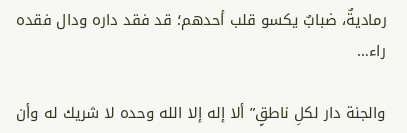رماديةٌ، ضبابٌ يكسو قلب أحدهم؛ قد فقد داره ودال فقده راء…

والجنة دار لكلِ ناطقٍ” ألا إله إلا الله وحده لا شريك له وأن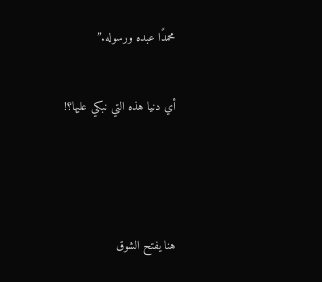محمدًا عبده ورسوله.”

أي دنيا هذه التي نبكي عليها؟!



هنا يفتح الشوق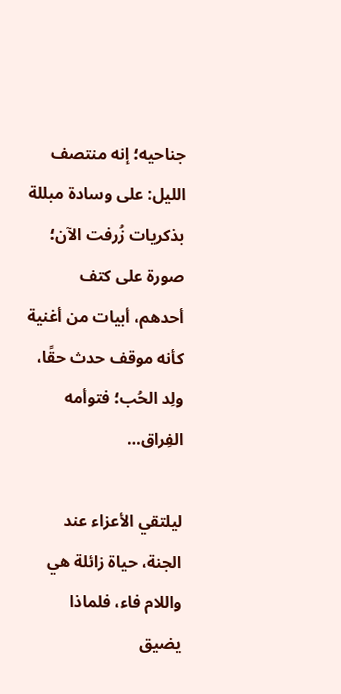جناحيه؛ إنه منتصف الليل: على وسادة مبللة بذكريات زُرفت الآن؛ صورة على كتف أحدهم، أبيات من أغنية كأنه موقف حدث حقًا، ولِد الحُب؛ فتوأمه الفِراق…

ليلتقي الأعزاء عند الجنة، حياة زائلة هي واللام فاء، فلماذا يضيق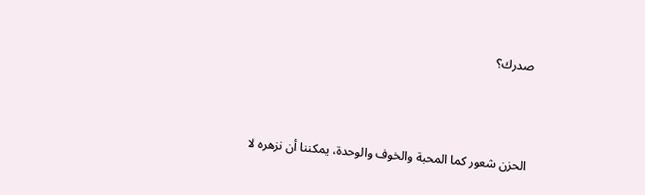صدرك؟



الحزن شعور كما المحبة والخوف والوحدة، يمكننا أن نزهره لا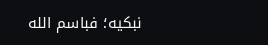نبكيه؛ فباسم الله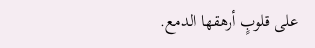على قلوبٍ أرهقها الدمع.